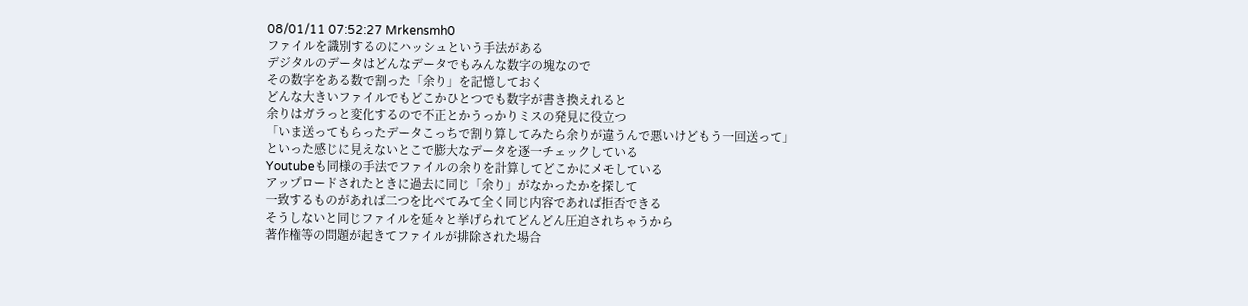08/01/11 07:52:27 Mrkensmh0
ファイルを識別するのにハッシュという手法がある
デジタルのデータはどんなデータでもみんな数字の塊なので
その数字をある数で割った「余り」を記憶しておく
どんな大きいファイルでもどこかひとつでも数字が書き換えれると
余りはガラっと変化するので不正とかうっかりミスの発見に役立つ
「いま送ってもらったデータこっちで割り算してみたら余りが違うんで悪いけどもう一回送って」
といった感じに見えないとこで膨大なデータを逐一チェックしている
Youtubeも同様の手法でファイルの余りを計算してどこかにメモしている
アップロードされたときに過去に同じ「余り」がなかったかを探して
一致するものがあれば二つを比べてみて全く同じ内容であれば拒否できる
そうしないと同じファイルを延々と挙げられてどんどん圧迫されちゃうから
著作権等の問題が起きてファイルが排除された場合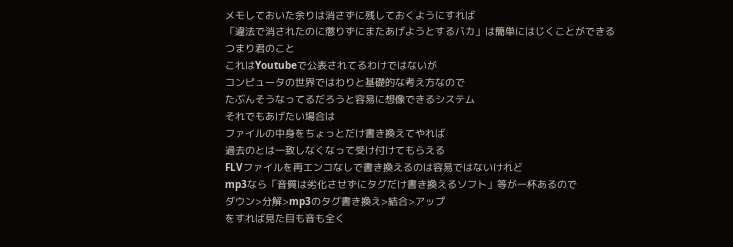メモしておいた余りは消さずに残しておくようにすれば
「違法で消されたのに懲りずにまたあげようとするバカ」は簡単にはじくことができる
つまり君のこと
これはYoutubeで公表されてるわけではないが
コンピュータの世界ではわりと基礎的な考え方なので
たぶんそうなってるだろうと容易に想像できるシステム
それでもあげたい場合は
ファイルの中身をちょっとだけ書き換えてやれば
過去のとは一致しなくなって受け付けてもらえる
FLVファイルを再エンコなしで書き換えるのは容易ではないけれど
mp3なら「音質は劣化させずにタグだけ書き換えるソフト」等が一杯あるので
ダウン>分解>mp3のタグ書き換え>結合>アップ
をすれば見た目も音も全く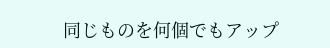同じものを何個でもアップ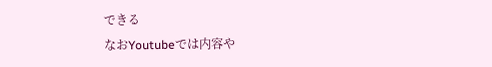できる
なおYoutubeでは内容や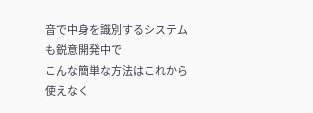音で中身を識別するシステムも鋭意開発中で
こんな簡単な方法はこれから使えなく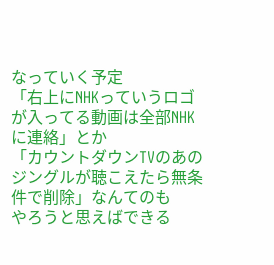なっていく予定
「右上にNHKっていうロゴが入ってる動画は全部NHKに連絡」とか
「カウントダウンTVのあのジングルが聴こえたら無条件で削除」なんてのも
やろうと思えばできる